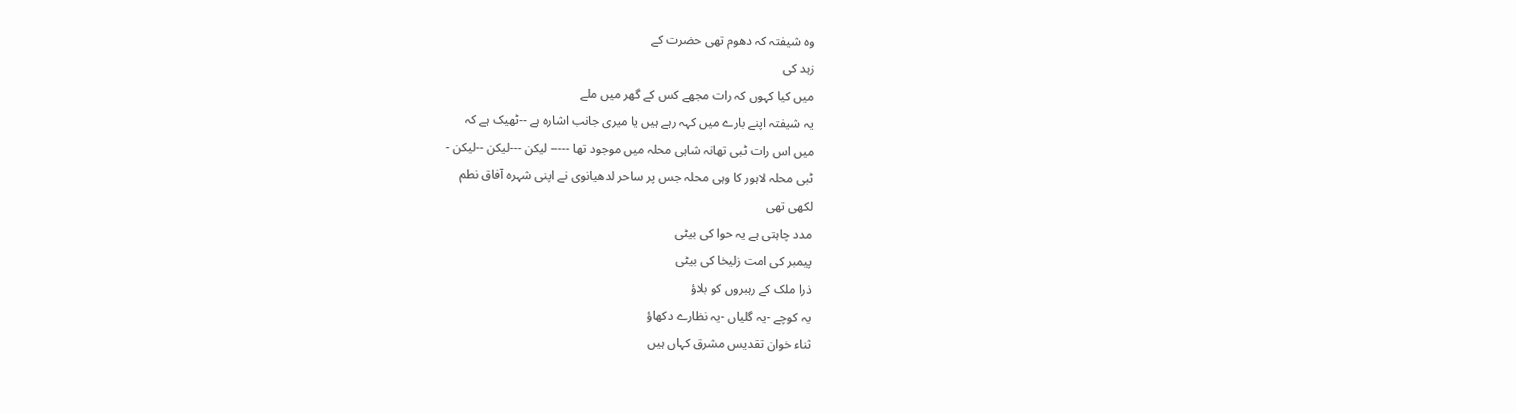وہ شیفتہ کہ دھوم تھی حضرت کے
زہد کی
میں کیا کہوں کہ رات مجھے کس کے گھر میں ملے
یہ شیفتہ اپنے بارے میں کہہ رہے ہیں یا میری جانب اشارہ ہے --ٹھیک ہے کہ
میں اس رات ٹبی تھانہ شاہی محلہ میں موجود تھا ----- لیکن ---لیکن --لیکن -
ٹبی محلہ لاہور کا وہی محلہ جس پر ساحر لدھیانوی نے اپنی شہرہ آفاق نطم
لکھی تھی
مدد چاہتی ہے یہ حوا کی بیٹی
پیمبر کی امت زلیخا کی بیٹی
ذرا ملک کے رہبروں کو بلاؤ
یہ کوچے -یہ گلیاں -یہ نظارے دکھاؤ
ثناء خوان تقدیس مشرق کہاں ہیں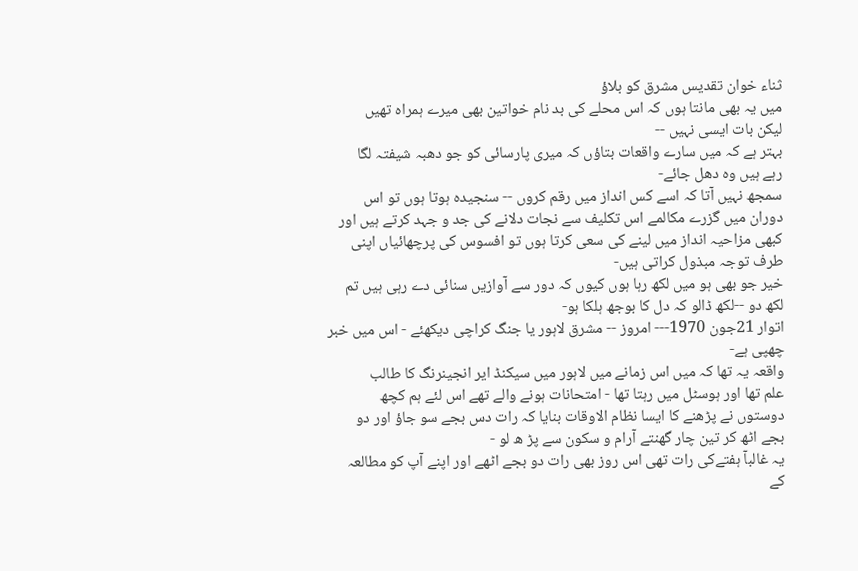ثناء خوان تقدیس مشرق کو بلاؤ
میں یہ بھی مانتا ہوں کہ اس محلے کی بد نام خواتین بھی میرے ہمراہ تھیں
لیکن بات ایسی نہیں --
بہتر ہے کہ میں سارے واقعات بتاؤں کہ میری پارسائی کو جو دھبہ شیفتہ لگا
رہے ہیں وہ دھل جائے-
سمجھ نہیں آتا کہ اسے کس انداز میں رقم کروں -- سنجیدہ ہوتا ہوں تو اس
دوران میں گزرے مکالمے اس تکلیف سے نجات دلانے کی جد و جہد کرتے ہیں اور
کبھی مزاحیہ انداز میں لینے کی سعی کرتا ہوں تو افسوس کی پرچھائیاں اپنی
طرف توجہ مبذول کراتی ہیں-
خیر جو بھی ہو میں لکھ رہا ہوں کیوں کہ دور سے آوازیں سنائی دے رہی ہیں تم
لکھ دو --لکھ ڈالو کہ دل کا بوجھ ہلکا ہو-
اتوار 21جون 1970--- امروز -- مشرق لاہور یا جنگ کراچی دیکھئے - اس میں خبر
چھپی ہے-
واقعہ یہ تھا کہ میں اس زمانے میں لاہور میں سیکنڈ ایر انجینرنگ کا طالب
علم تھا اور ہوسٹل میں رہتا تھا - امتحانات ہونے والے تھے اس لئے ہم کچھ
دوستوں نے پڑھنے کا ایسا نظام الاوقات بنایا کہ رات دس بجے سو جاؤ اور دو
بجے اٹھ کر تین چار گھنتے آرام و سکون سے پڑ ھ لو -
یہ غالبآ ہفتےکی رات تھی اس روز بھی رات دو بجے اٹھے اور اپنے آپ کو مطالعہ
کے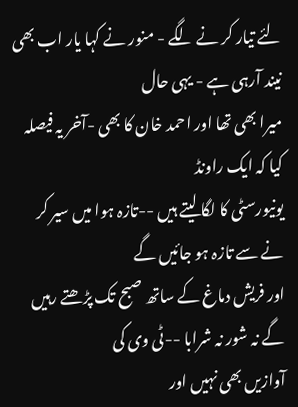لئے تیار کر نے لگے - منور نے کہا یار اب بھی نیند آرہی ہے - یہی حال
میرا بھی تھا اور احمد خان کا بھی -آخر یہ فیصلہ کیا کہ ایک راونڈ
یونیورسٹی کا لگا لیتے ہیں --تازہ ہوا میں سیر کر نے سے تازہ ہو جائیں گے
اور فریش دماغ کے ساتھ صبح تک پڑھتے رہیں گے نہ شور نہ شرابا --ٹی وی کی
آوازیں بھی نہیں اور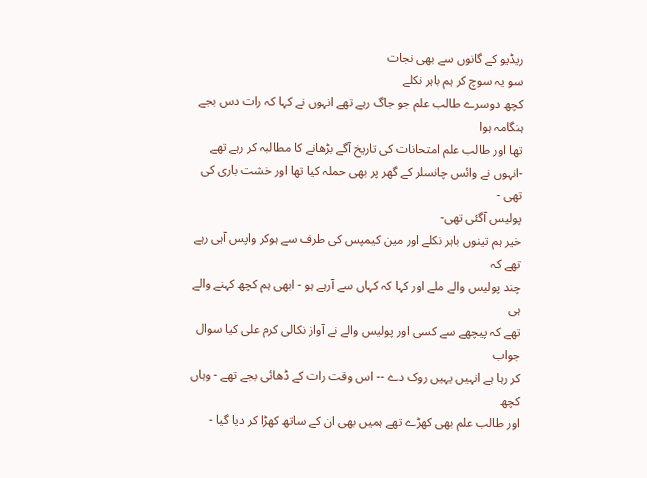ریڈیو کے گانوں سے بھی نجات
سو یہ سوچ کر ہم باہر نکلے
کچھ دوسرے طالب علم جو جاگ رہے تھے انہوں نے کہا کہ رات دس بجے ہنگامہ ہوا
تھا اور طالب علم امتحانات کی تاریخ آگے بڑھانے کا مطالبہ کر رہے تھے
-انہوں نے وائس چانسلر کے گھر پر بھی حملہ کیا تھا اور خشت باری کی تھی -
پولیس آگئی تھی-
خیر ہم تینوں باہر نکلے اور مین کیمپس کی طرف سے ہوکر واپس آہی رہے تھے کہ
چند پولیس والے ملے اور کہا کہ کہاں سے آرہے ہو - ابھی ہم کچھ کہنے والے ہی
تھے کہ پیچھے سے کسی اور پولیس والے نے آواز نکالی کرم علی کیا سوال جواب
کر رہا ہے انہیں یہیں روک دے -- اس وقت رات کے ڈھائی بجے تھے - وہاں کچھ
اور طالب علم بھی کھڑے تھے ہمیں بھی ان کے ساتھ کھڑا کر دیا گیا -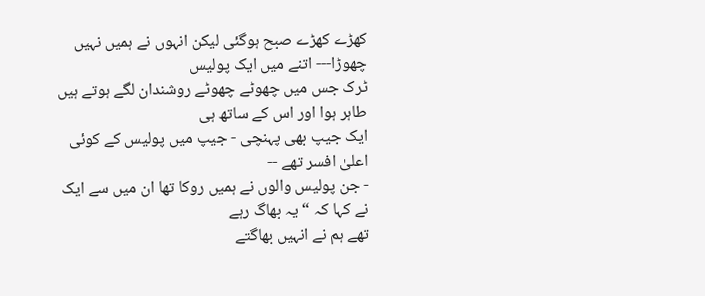کھڑے کھڑے صبح ہوگئی لیکن انہوں نے ہمیں نہیں چھوڑا--- اتنے میں ایک پولیس
ٹرک جس میں چھوٹے چھوٹے روشندان لگے ہوتے ہیں طاہر ہوا اور اس کے ساتھ ہی
ایک جیپ بھی پہنچی - جیپ میں پولیس کے کوئی اعلیٰ افسر تھے --
- جن پولیس والوں نے ہمیں روکا تھا ان میں سے ایک نے کہا کہ “ یہ بھاگ رہے
تھے ہم نے انہیں بھاگتے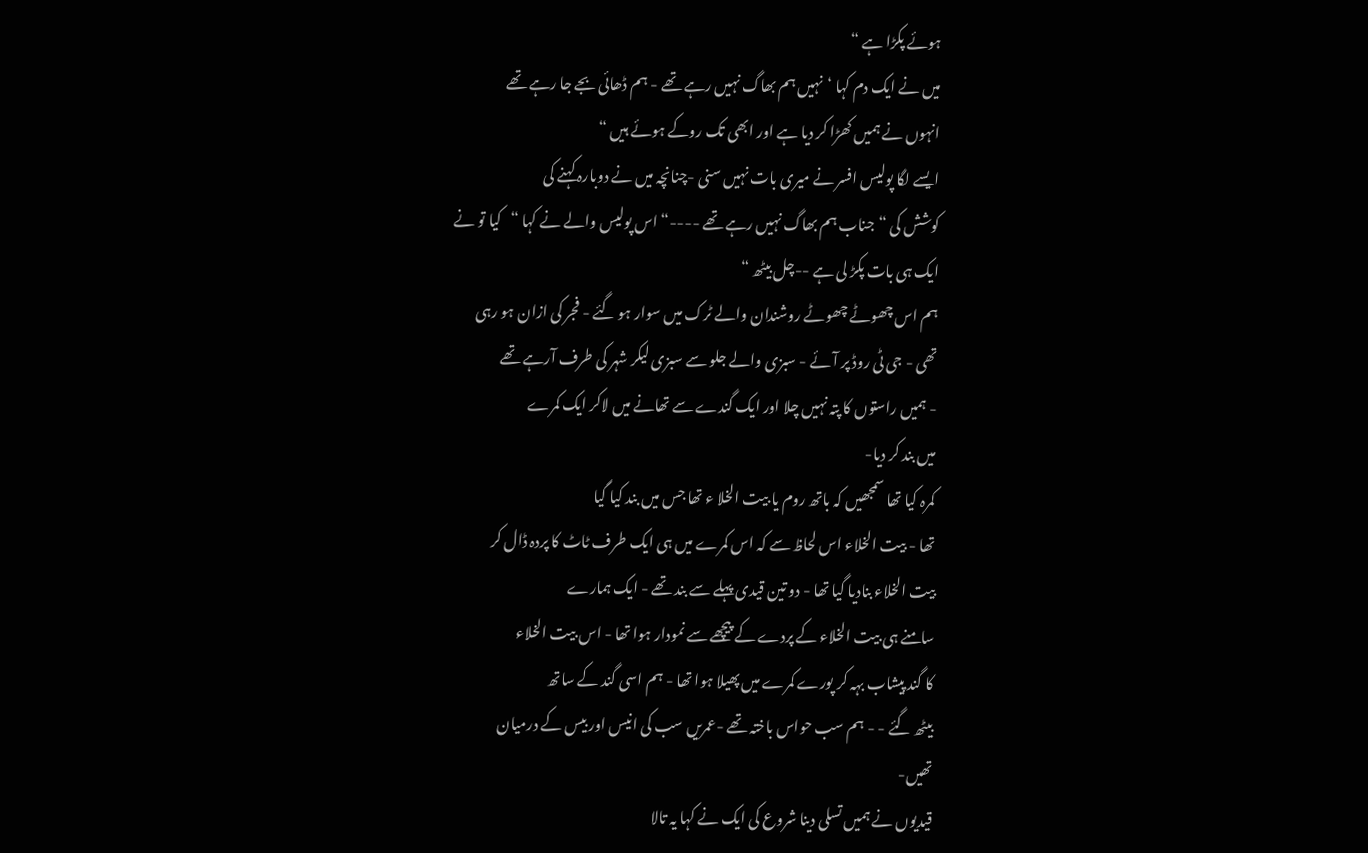ہوئے پکڑا ہے “
میں نے ایک دم کہا ‘نہیں ہم بھاگ نہیں رہے تھے - ہم ڈھائی بجے جا رہے تھے
انہوں نے ہمیں کھڑا کر دیا ہے اور ابھی تک روکے ہوئے ہیں “
ایسے لگا پولیس افسر نے میری بات نہیں سنی -چنانچہ میں نے دوبارہ کہنے کی
کوشش کی “جناب ہم بھاگ نہیں رہے تھے ----“ اس پولیس والے نے کہا “کیا تو نے
ایک ہی بات پکڑ لی ہے --چل بیٹھ “
ہم اس چھوٹے چھوٹے روشندان والے ٹرک میں سوار ہو گئے - فجر کی ازان ہو رہی
تھی - جی ٹی روڈ پر آئے - سبزی والے جلو سے سبزی لیکر شہر کی طرف آرہے تھے
- ہمیں راستوں کا پتہ نہیں چلا اور ایک گندے سے تھانے میں لاکر ایک کمرے
میں بند کر دیا-
کمرہ کیا تھا سمجھیں کہ باتھ روم یا بیت الخلا ء تھا جس میں بند کیا گیا
تھا - بیت الخلاء اس لحاظ سے کہ اس کمرے میں ہی ایک طرف ٹاٹ کا پردہ ڈال کر
بیت الخلاء بنادیا گیا تھا - دو تین قیدی پہلے سے بند تھے - ایک ہمارے
سامنے ہی بیت الخلاء کے پردے کے پیچھے سے نمودار ہوا تھا - اس بیت الخلاء
کا گند پیشاب بہہ کر پورے کمرے میں پھیلا ہوا تھا - ہم اسی گند کے ساتھ
بیٹھ گئے - - ہم سب حواس باختہ تھے -عمریں سب کی انیس اور بیس کے درمیان
تھیں-
قیدیوں نے ہمیں تسلی دینا شروع کی ایک نے کہا یہ تالا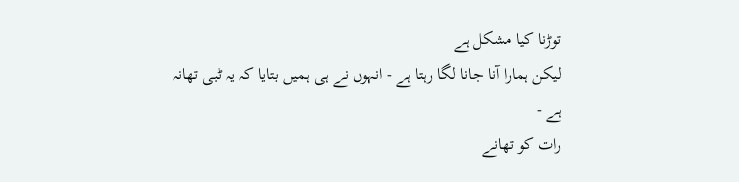توڑنا کیا مشکل ہے
لیکن ہمارا آنا جانا لگا رہتا ہے - انہوں نے ہی ہمیں بتایا کہ یہ ٹبی تھانہ
ہے -
رات کو تھانے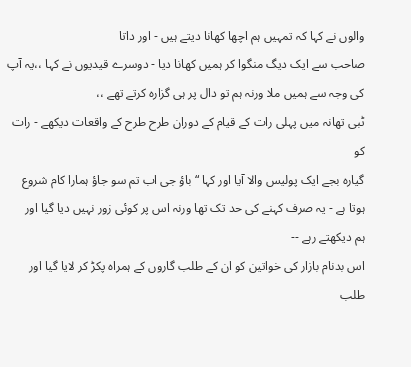والوں نے کہا کہ تمہیں ہم اچھا کھانا دیتے ہیں - اور داتا
صاحب سے ایک دیگ منگوا کر ہمیں کھانا دیا - دوسرے قیدیوں نے کہا ،،یہ آپ
کی وجہ سے ہمیں ملا ورنہ ہم تو دال پر ہی گزارہ کرتے تھے ،،
ٹبی تھانہ میں پہلی رات کے قیام کے دوران طرح طرح کے واقعات دیکھے - رات کو
گیارہ بجے ایک پولیس والا آیا اور کہا “باؤ جی اب تم سو جاؤ ہمارا کام شروع
ہوتا ہے - یہ صرف کہنے کی حد تک تھا ورنہ اس پر کوئی زور نہیں دیا گیا اور
ہم دیکھتے رہے --
اس بدنام بازار کی خواتین کو ان کے طلب گاروں کے ہمراہ پکڑ کر لایا گیا اور
طلب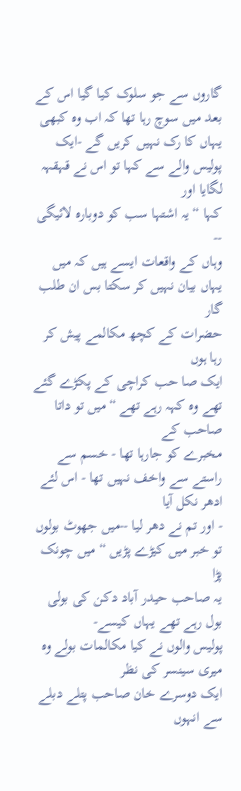گاروں سے جو سلوک کیا گیا اس کے بعد میں سوچ رہا تھا کہ اب وہ کبھی
یہاں کا رک نہیں کریں گے -ایک پولیس والے سے کہا تو اس نے قہقہہ لگایا اور
کہا “ یہ اشتہا سب کو دوبارہ لائیگی --
وہاں کے واقعات ایسے ہیں کہ میں یہاں بیان نہیں کر سکتا بس ان طلب گار
حضرات کے کچھ مکالمے پیش کر رہا ہوں
ایک صا حب کراچی کے پکڑے گئے تھے وہ کہہ رہے تھے “میں تو داتا صاحب کے
مخبرے کو جارہا تھا - خسم سے راستے سے واخف نہیں تھا - اس لئے ادھر نکل آیا
- اور تم نے دھر لیا --میں جھوٹ بولوں تو خبر میں کیڑے پڑیں “ میں چونک پڑا
یہ صاحب حیدر آباد دکن کی بولی بول رہے تھے یہاں کیسے-
پولیس والوں نے کیا مکالمات بولے وہ میری سینسر کی نظر
ایک دوسرے خان صاحب پتلے دبلے سے انہوں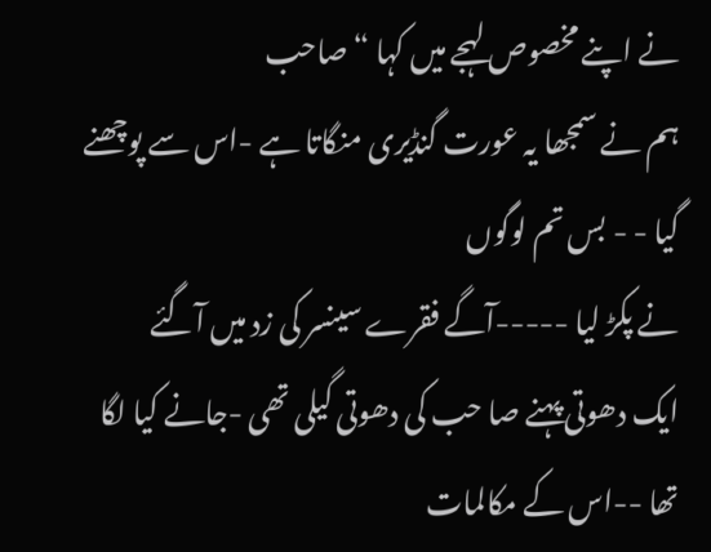نے اپنے مخصوص لہجے میں کہا “صاحب
ہم نے سمجھا یہ عورت گنڈیری منگاتا ہے -اس سے پوچھنے گیا - - بس تم لوگوں
نے پکڑ لیا -----آگے فقرے سینسر کی زد میں آگئے
ایک دھوتی پہنے صا حب کی دھوتی گیلی تھی -جانے کیا لگا تھا --اس کے مکالمات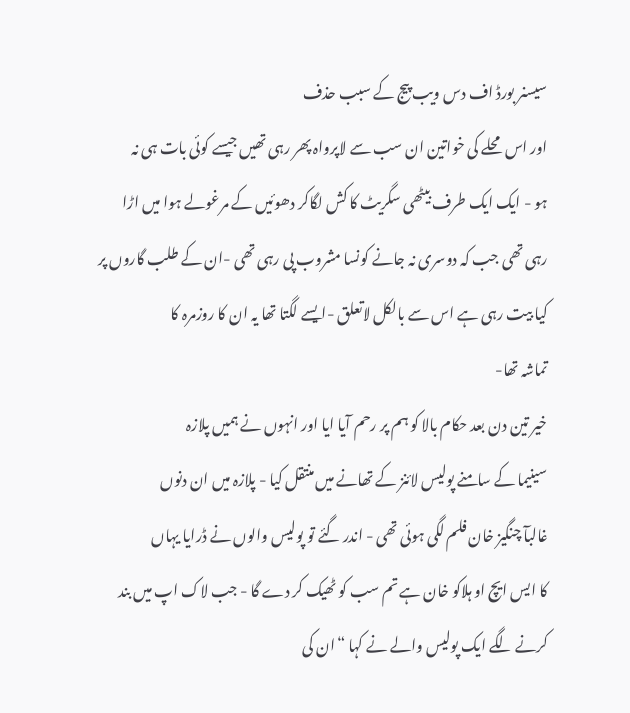سیسنر بورڈ اف دس ویب پیج کے سبب حذف
اور اس محلے کی خواتین ان سب سے لاپرواہ پھر رہی تھیں جیسے کوئی بات ہی نہ
ہو - ایک ایک طرف بیٹھی سگریٹ کا کش لگاکر دھوئیں کے مرغولے ہوا میں اڑا
رہی تھی جب کہ دوسری نہ جانے کونسا مشروب پی رہی تھی -ان کے طلب گاروں پر
کیا بیت رہی ہے اس سے بالکل لاتعلق -ایسے لگتا تھا یہ ان کا روزمرہ کا
تماشہ تھا-
خیر تین دن بعد حکام بالا کو ہم پر رحم آیا ایا اور انہوں نے ہمیں پلازہ
سینیما کے سامنے پولیس لائنز کے تھانے میں منتقل کیا - پلازہ میں ان دنوں
غالبآ چنگیز خان فلم لگی ہوئی تھی - اندر گئے تو پولیس والوں نے ڈرایا یہاں
کا ایس ایچ او ہلاکو خان ہے تم سب کو ٹھیک کر دے گا - جب لاک اپ میں بند
کرنے لگے ایک پولیس والے نے کہا “ان کی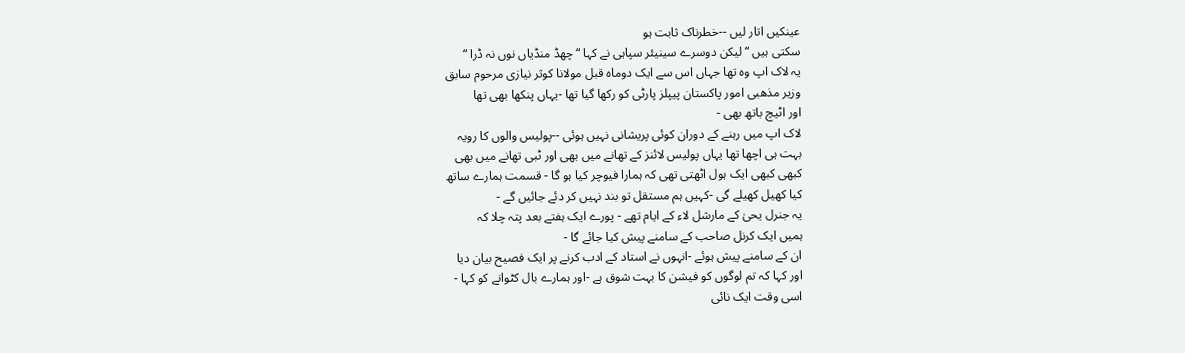عینکیں اتار لیں --خطرناک ثابت ہو
سکتی ہیں “ لیکن دوسرے سینیئر سپاہی نے کہا “چھڈ منڈیاں نوں نہ ڈرا “
یہ لاک اپ وہ تھا جہاں اس سے ایک دوماہ قبل مولانا کوثر نیازی مرحوم سابق
وزیر مذھبی امور پاکستان پیپلز پارٹی کو رکھا گیا تھا -یہاں پنکھا بھی تھا
اور اٹیچ باتھ بھی -
لاک اپ میں رہنے کے دوران کوئی پریشانی نہیں ہوئی --پولیس والوں کا رویہ
بہت ہی اچھا تھا یہاں پولیس لائنز کے تھانے میں بھی اور ٹبی تھانے میں بھی
کبھی کبھی ایک ہول اٹھتی تھی کہ ہمارا فیوچر کیا ہو گا - قسمت ہمارے ساتھ
کیا کھیل کھیلے گی -کہیں ہم مستقل تو بند نہیں کر دئے جائیں گے -
یہ جنرل یحیٰ کے مارشل لاء کے ایام تھے - پورے ایک ہفتے بعد پتہ چلا کہ
ہمیں ایک کرنل صاحب کے سامنے پیش کیا جائے گا -
ان کے سامنے پیش ہوئے -انہوں نے استاد کے ادب کرنے پر ایک فصیح بیان دیا
اور کہا کہ تم لوگوں کو فیشن کا بہت شوق ہے -اور ہمارے بال کٹوانے کو کہا -
اسی وقت ایک نائی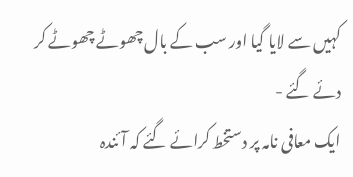کہیں سے لایا گیا اور سب کے بال چھوٹے چھوٹے کر دئے گئے -
ایک معافی نامہ پر دستخط کرائے گئے کہ آئندہ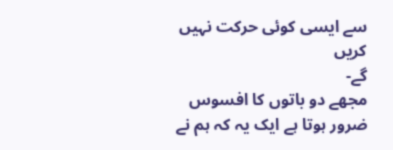سے ایسی کوئی حرکت نہیں کریں
گے-
مجھے دو باتوں کا افسوس ضرور ہوتا ہے ایک یہ کہ ہم نے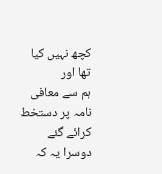کچھ نہیں کیا تھا اور
ہم سے معافی نامہ پر دستخط کرائے گئے دوسرا یہ کہ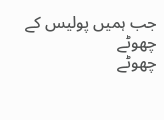جب ہمیں پولیس کے چھوٹے
چھوٹے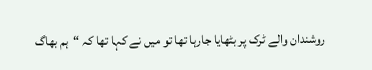روشندان والے ٹرک پر بٹھایا جارہا تھا تو میں نے کہا تھا کہ “ہم بھاگ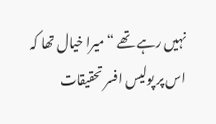نہیں رہے تھے “ میرا خیال تھا کہ اس پر پولیس افسر تحقیقات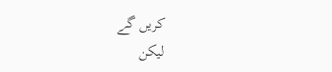کریں گے
لیکن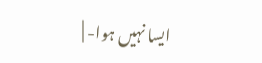ایسا نہیں ہوا- |